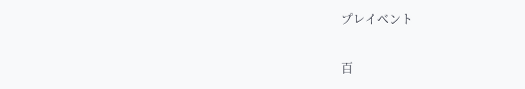プレイベント

百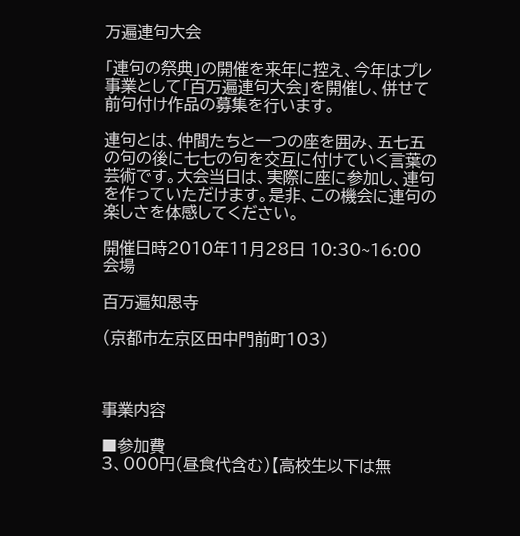万遍連句大会

「連句の祭典」の開催を来年に控え、今年はプレ事業として「百万遍連句大会」を開催し、併せて前句付け作品の募集を行います。

連句とは、仲間たちと一つの座を囲み、五七五の句の後に七七の句を交互に付けていく言葉の芸術です。大会当日は、実際に座に参加し、連句を作っていただけます。是非、この機会に連句の楽しさを体感してください。

開催日時2010年11月28日 10:30~16:00
会場

百万遍知恩寺

(京都市左京区田中門前町103)



事業内容

■参加費
3、000円(昼食代含む)【高校生以下は無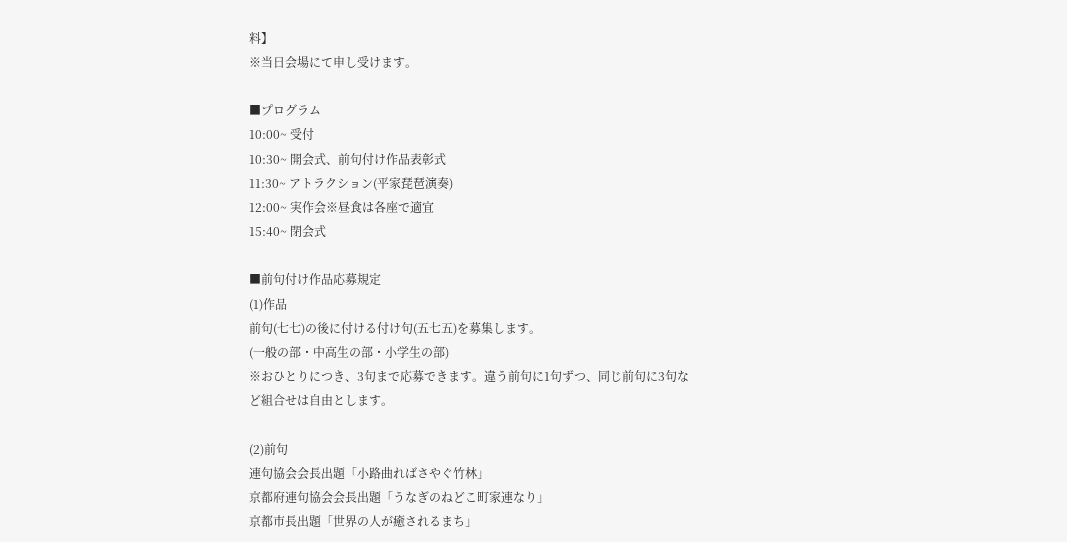料】
※当日会場にて申し受けます。

■プログラム
10:00~ 受付
10:30~ 開会式、前句付け作品表彰式
11:30~ アトラクション(平家琵琶演奏)
12:00~ 実作会※昼食は各座で適宜
15:40~ 閉会式

■前句付け作品応募規定
(1)作品
前句(七七)の後に付ける付け句(五七五)を募集します。
(一般の部・中高生の部・小学生の部)
※おひとりにつき、3句まで応募できます。違う前句に1句ずつ、同じ前句に3句など組合せは自由とします。

(2)前句
連句協会会長出題「小路曲ればさやぐ竹林」
京都府連句協会会長出題「うなぎのねどこ町家連なり」
京都市長出題「世界の人が癒されるまち」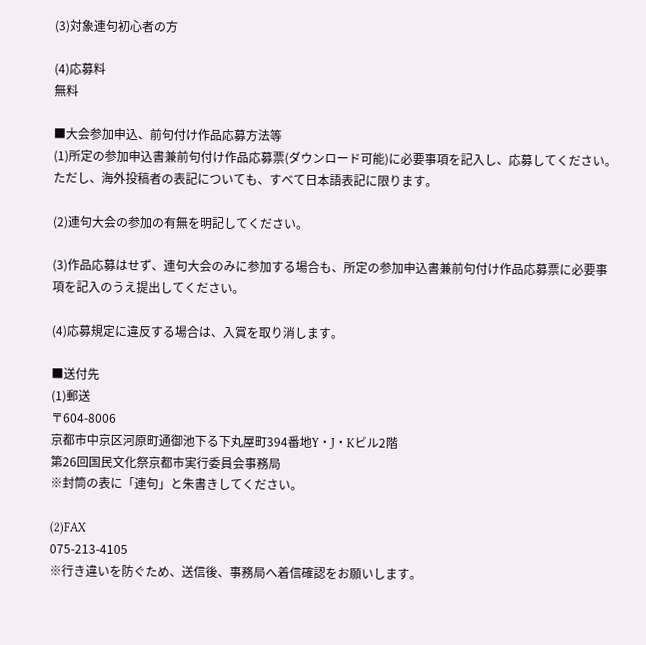(3)対象連句初心者の方

(4)応募料
無料

■大会参加申込、前句付け作品応募方法等
(1)所定の参加申込書兼前句付け作品応募票(ダウンロード可能)に必要事項を記入し、応募してください。ただし、海外投稿者の表記についても、すべて日本語表記に限ります。

(2)連句大会の参加の有無を明記してください。

(3)作品応募はせず、連句大会のみに参加する場合も、所定の参加申込書兼前句付け作品応募票に必要事項を記入のうえ提出してください。

(4)応募規定に違反する場合は、入賞を取り消します。

■送付先
(1)郵送
〒604-8006
京都市中京区河原町通御池下る下丸屋町394番地Y・J・Kビル2階
第26回国民文化祭京都市実行委員会事務局
※封筒の表に「連句」と朱書きしてください。

(2)FAX
075-213-4105
※行き違いを防ぐため、送信後、事務局へ着信確認をお願いします。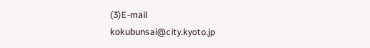(3)E-mail
kokubunsai@city.kyoto.jp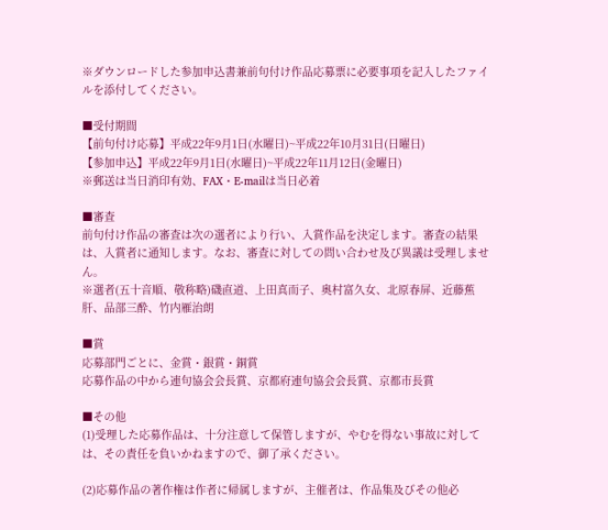※ダウンロードした参加申込書兼前句付け作品応募票に必要事項を記入したファイルを添付してください。

■受付期間
【前句付け応募】平成22年9月1日(水曜日)~平成22年10月31日(日曜日)
【参加申込】平成22年9月1日(水曜日)~平成22年11月12日(金曜日)
※郵送は当日消印有効、FAX・E-mailは当日必着

■審査
前句付け作品の審査は次の選者により行い、入賞作品を決定します。審査の結果は、入賞者に通知します。なお、審査に対しての問い合わせ及び異議は受理しません。
※選者(五十音順、敬称略)磯直道、上田真而子、奥村富久女、北原春屏、近藤蕉肝、品部三酔、竹内雁治朗

■賞
応募部門ごとに、金賞・銀賞・銅賞
応募作品の中から連句協会会長賞、京都府連句協会会長賞、京都市長賞

■その他
(1)受理した応募作品は、十分注意して保管しますが、やむを得ない事故に対しては、その責任を負いかねますので、御了承ください。

(2)応募作品の著作権は作者に帰属しますが、主催者は、作品集及びその他必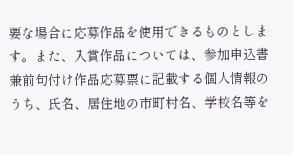要な場合に応募作品を使用できるものとします。また、入賞作品については、参加申込書兼前句付け作品応募票に記載する個人情報のうち、氏名、居住地の市町村名、学校名等を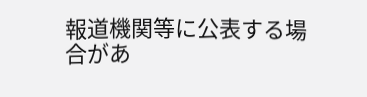報道機関等に公表する場合があ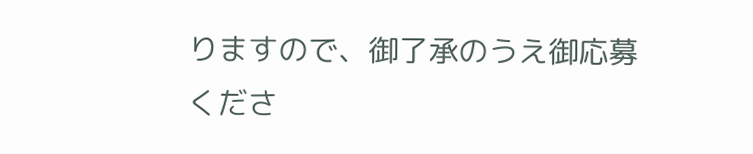りますので、御了承のうえ御応募くださ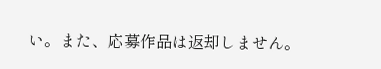い。また、応募作品は返却しません。